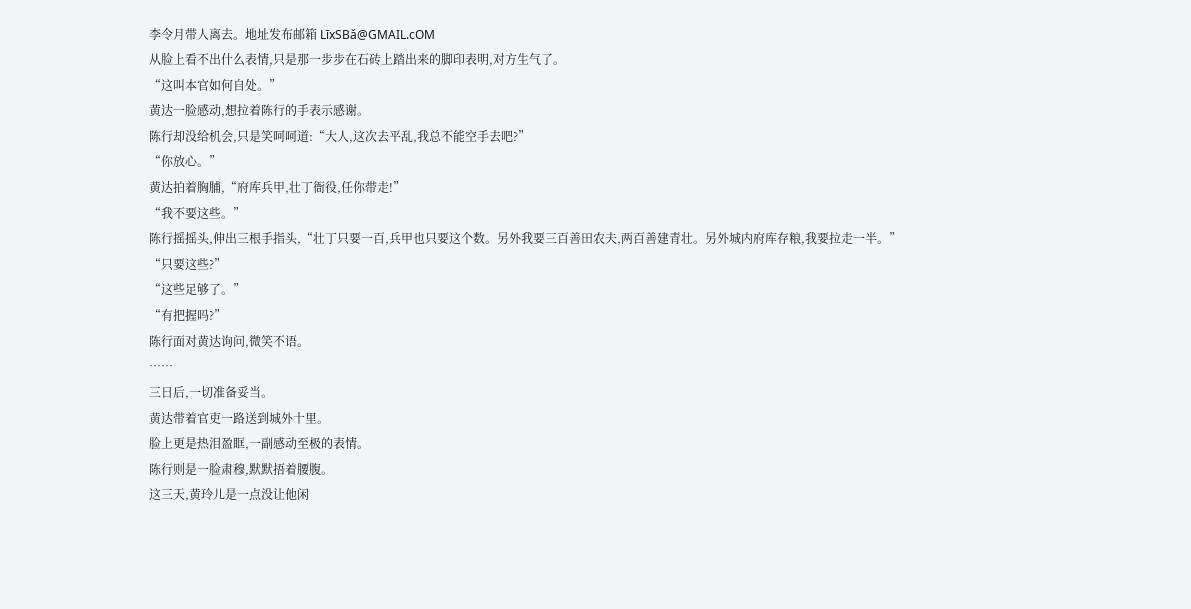李令月带人离去。地址发布邮箱 LīxSBǎ@GMAIL.cOM
从脸上看不出什么表情,只是那一步步在石砖上踏出来的脚印表明,对方生气了。
“这叫本官如何自处。”
黄达一脸感动,想拉着陈行的手表示感谢。
陈行却没给机会,只是笑呵呵道:“大人,这次去平乱,我总不能空手去吧?”
“你放心。”
黄达拍着胸脯,“府库兵甲,壮丁衙役,任你带走!”
“我不要这些。”
陈行摇摇头,伸出三根手指头,“壮丁只要一百,兵甲也只要这个数。另外我要三百善田农夫,两百善建青壮。另外城内府库存粮,我要拉走一半。”
“只要这些?”
“这些足够了。”
“有把握吗?”
陈行面对黄达询问,微笑不语。
……
三日后,一切准备妥当。
黄达带着官吏一路送到城外十里。
脸上更是热泪盈眶,一副感动至极的表情。
陈行则是一脸肃穆,默默捂着腰腹。
这三天,黄玲儿是一点没让他闲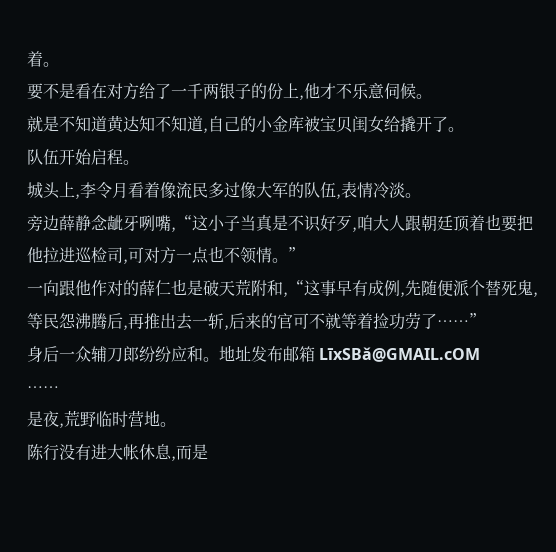着。
要不是看在对方给了一千两银子的份上,他才不乐意伺候。
就是不知道黄达知不知道,自己的小金库被宝贝闺女给撬开了。
队伍开始启程。
城头上,李令月看着像流民多过像大军的队伍,表情冷淡。
旁边薛静念龇牙咧嘴,“这小子当真是不识好歹,咱大人跟朝廷顶着也要把他拉进巡检司,可对方一点也不领情。”
一向跟他作对的薛仁也是破天荒附和,“这事早有成例,先随便派个替死鬼,等民怨沸腾后,再推出去一斩,后来的官可不就等着捡功劳了……”
身后一众辅刀郎纷纷应和。地址发布邮箱 LīxSBǎ@GMAIL.cOM
……
是夜,荒野临时营地。
陈行没有进大帐休息,而是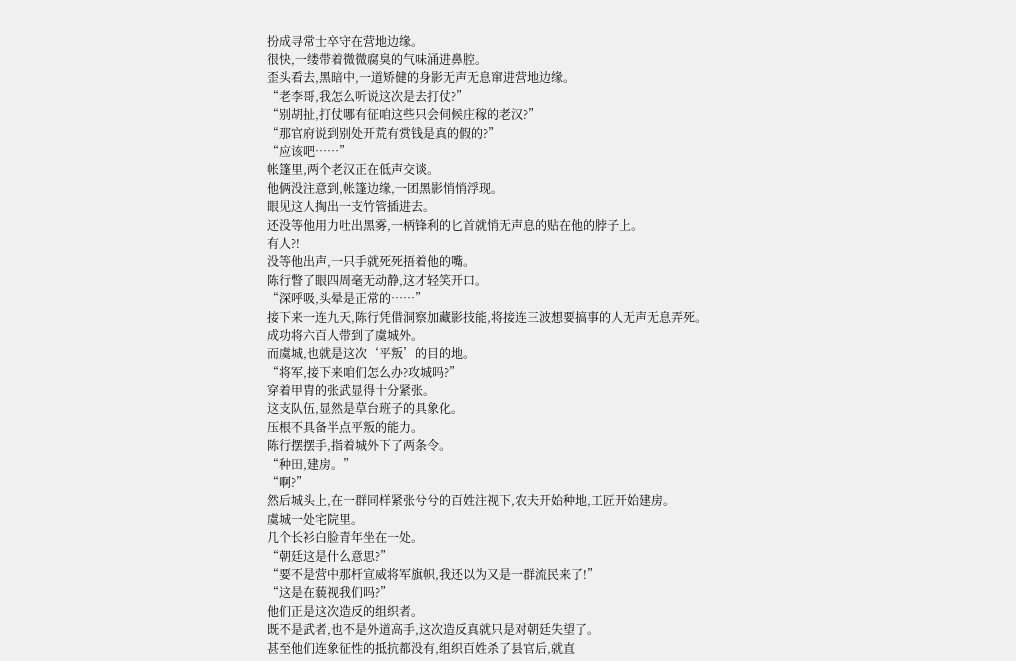扮成寻常士卒守在营地边缘。
很快,一缕带着微微腐臭的气味涌进鼻腔。
歪头看去,黑暗中,一道矫健的身影无声无息窜进营地边缘。
“老李哥,我怎么听说这次是去打仗?”
“别胡扯,打仗哪有征咱这些只会伺候庄稼的老汉?”
“那官府说到别处开荒有赏钱是真的假的?”
“应该吧……”
帐篷里,两个老汉正在低声交谈。
他俩没注意到,帐篷边缘,一团黑影悄悄浮现。
眼见这人掏出一支竹管插进去。
还没等他用力吐出黑雾,一柄锋利的匕首就悄无声息的贴在他的脖子上。
有人?!
没等他出声,一只手就死死捂着他的嘴。
陈行瞥了眼四周毫无动静,这才轻笑开口。
“深呼吸,头晕是正常的……”
接下来一连九天,陈行凭借洞察加藏影技能,将接连三波想要搞事的人无声无息弄死。
成功将六百人带到了虞城外。
而虞城,也就是这次‘平叛’的目的地。
“将军,接下来咱们怎么办?攻城吗?”
穿着甲胄的张武显得十分紧张。
这支队伍,显然是草台班子的具象化。
压根不具备半点平叛的能力。
陈行摆摆手,指着城外下了两条令。
“种田,建房。”
“啊?”
然后城头上,在一群同样紧张兮兮的百姓注视下,农夫开始种地,工匠开始建房。
虞城一处宅院里。
几个长衫白脸青年坐在一处。
“朝廷这是什么意思?”
“要不是营中那杆宣威将军旗帜,我还以为又是一群流民来了!”
“这是在藐视我们吗?”
他们正是这次造反的组织者。
既不是武者,也不是外道高手,这次造反真就只是对朝廷失望了。
甚至他们连象征性的抵抗都没有,组织百姓杀了县官后,就直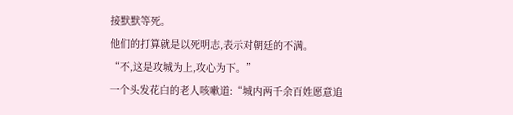接默默等死。
他们的打算就是以死明志,表示对朝廷的不满。
“不,这是攻城为上,攻心为下。”
一个头发花白的老人咳嗽道:“城内两千余百姓愿意追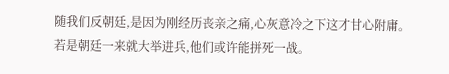随我们反朝廷,是因为刚经历丧亲之痛,心灰意冷之下这才甘心附庸。
若是朝廷一来就大举进兵,他们或许能拼死一战。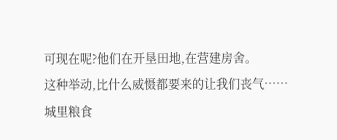可现在呢?他们在开垦田地,在营建房舍。
这种举动,比什么威慑都要来的让我们丧气……
城里粮食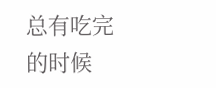总有吃完的时候